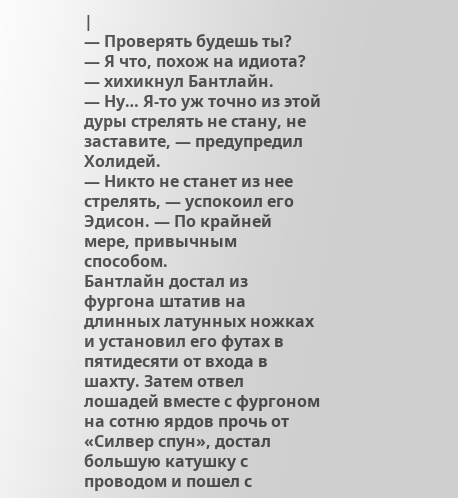|
— Проверять будешь ты?
— Я что, похож на идиота? — хихикнул Бантлайн.
— Ну… Я-то уж точно из этой дуры стрелять не стану, не заставите, — предупредил Холидей.
— Никто не станет из нее стрелять, — успокоил его Эдисон. — По крайней мере, привычным способом.
Бантлайн достал из фургона штатив на длинных латунных ножках и установил его футах в пятидесяти от входа в шахту. Затем отвел лошадей вместе с фургоном на сотню ярдов прочь от «Силвер спун», достал большую катушку с проводом и пошел с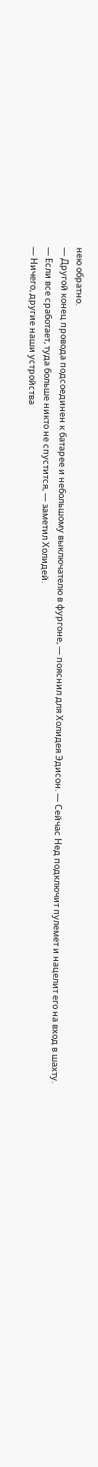нею обратно.
— Другой конец провода подсоединен к батарее и небольшому выключателю в фургоне, — пояснил для Холидея Эдисон. — Сейчас Нед подключит пулемет и нацелит его на вход в шахту.
— Если все сработает, туда больше никто не спустится, — заметил Холидей.
— Ничего, другие наши устройства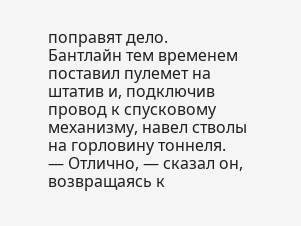поправят дело.
Бантлайн тем временем поставил пулемет на штатив и, подключив провод к спусковому механизму, навел стволы на горловину тоннеля.
— Отлично, — сказал он, возвращаясь к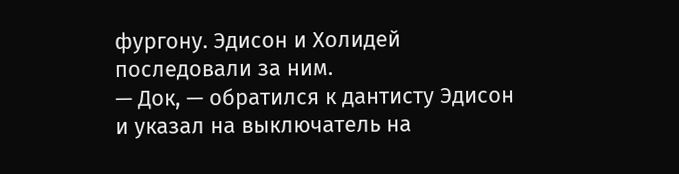фургону. Эдисон и Холидей последовали за ним.
— Док, — обратился к дантисту Эдисон и указал на выключатель на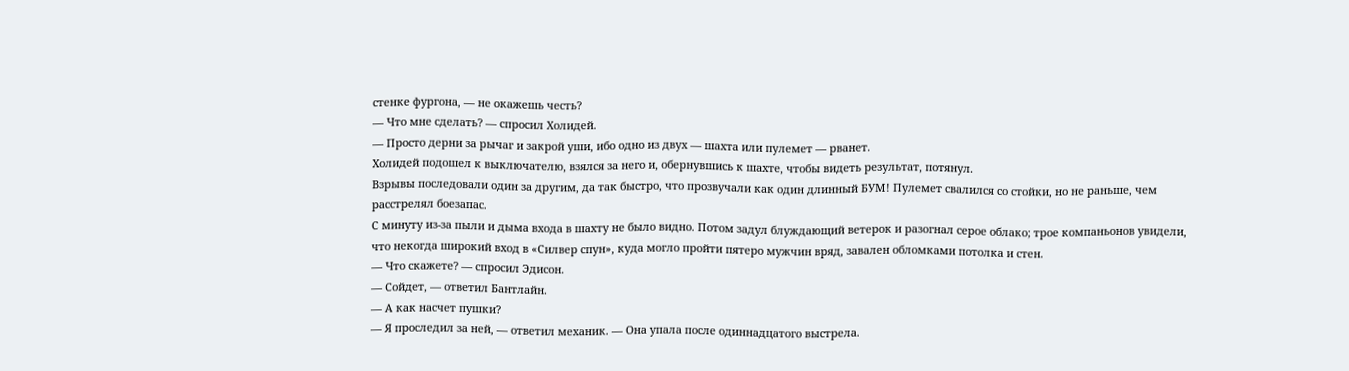стенке фургона, — не окажешь честь?
— Что мне сделать? — спросил Холидей.
— Просто дерни за рычаг и закрой уши, ибо одно из двух — шахта или пулемет — рванет.
Холидей подошел к выключателю, взялся за него и, обернувшись к шахте, чтобы видеть результат, потянул.
Взрывы последовали один за другим, да так быстро, что прозвучали как один длинный БУМ! Пулемет свалился со стойки, но не раньше, чем расстрелял боезапас.
С минуту из-за пыли и дыма входа в шахту не было видно. Потом задул блуждающий ветерок и разогнал серое облако; трое компаньонов увидели, что некогда широкий вход в «Силвер спун», куда могло пройти пятеро мужчин вряд, завален обломками потолка и стен.
— Что скажете? — спросил Эдисон.
— Сойдет, — ответил Бантлайн.
— А как насчет пушки?
— Я проследил за ней, — ответил механик. — Она упала после одиннадцатого выстрела.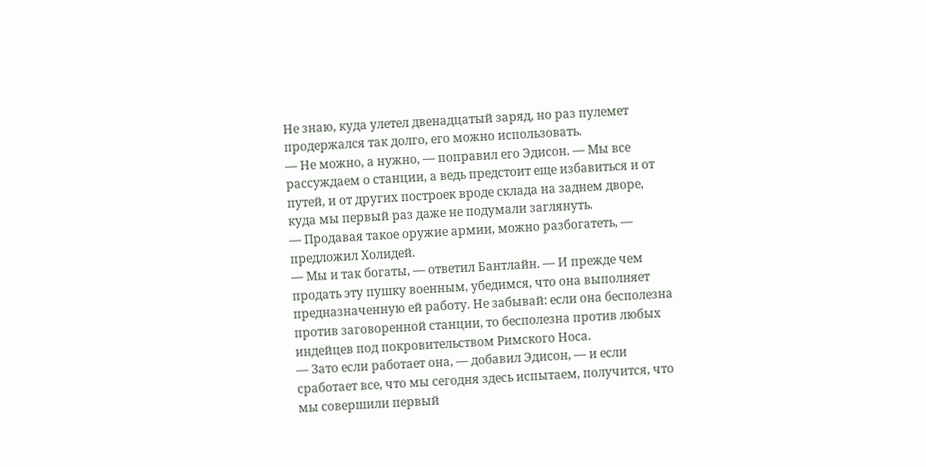Не знаю, куда улетел двенадцатый заряд, но раз пулемет продержался так долго, его можно использовать.
— Не можно, а нужно, — поправил его Эдисон. — Мы все рассуждаем о станции, а ведь предстоит еще избавиться и от путей, и от других построек вроде склада на заднем дворе, куда мы первый раз даже не подумали заглянуть.
— Продавая такое оружие армии, можно разбогатеть, — предложил Холидей.
— Мы и так богаты, — ответил Бантлайн. — И прежде чем продать эту пушку военным, убедимся, что она выполняет предназначенную ей работу. Не забывай: если она бесполезна против заговоренной станции, то бесполезна против любых индейцев под покровительством Римского Носа.
— Зато если работает она, — добавил Эдисон, — и если сработает все, что мы сегодня здесь испытаем, получится, что мы совершили первый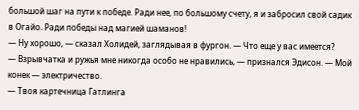большой шаг на пути к победе. Ради нее, по большому счету, я и забросил свой садик в Огайо. Ради победы над магией шаманов!
— Ну хорошо, — сказал Холидей, заглядывая в фургон. — Что еще у вас имеется?
— Взрывчатка и ружья мне никогда особо не нравились, — признался Эдисон. — Мой конек — электричество.
— Твоя картечница Гатлинга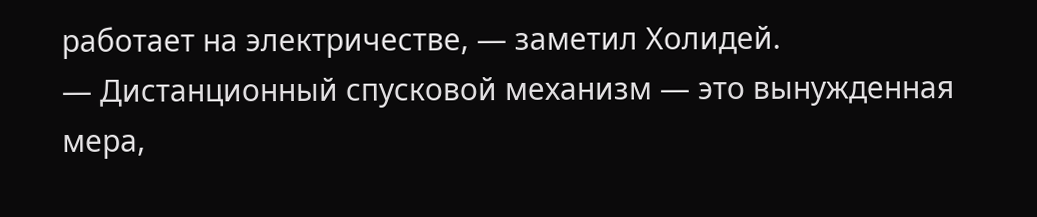работает на электричестве, — заметил Холидей.
— Дистанционный спусковой механизм — это вынужденная мера,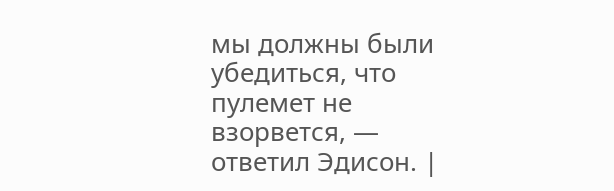мы должны были убедиться, что пулемет не взорвется, — ответил Эдисон. |